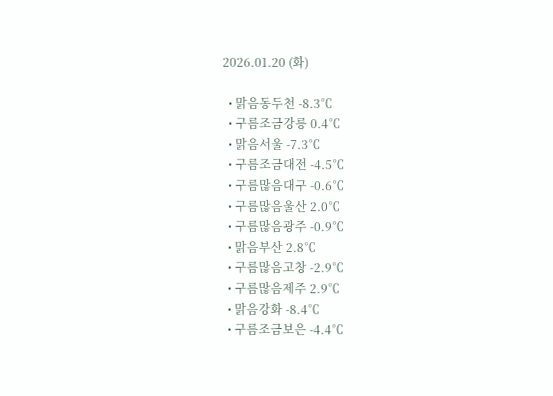2026.01.20 (화)

  • 맑음동두천 -8.3℃
  • 구름조금강릉 0.4℃
  • 맑음서울 -7.3℃
  • 구름조금대전 -4.5℃
  • 구름많음대구 -0.6℃
  • 구름많음울산 2.0℃
  • 구름많음광주 -0.9℃
  • 맑음부산 2.8℃
  • 구름많음고창 -2.9℃
  • 구름많음제주 2.9℃
  • 맑음강화 -8.4℃
  • 구름조금보은 -4.4℃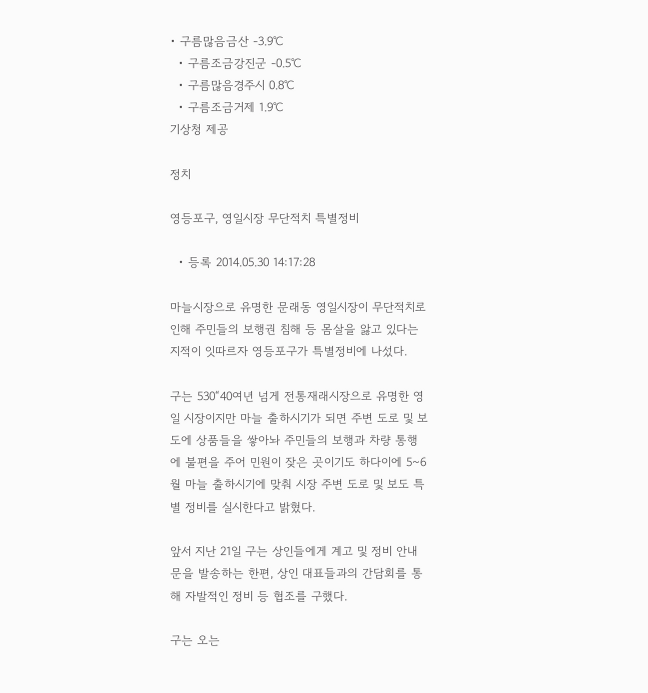• 구름많음금산 -3.9℃
  • 구름조금강진군 -0.5℃
  • 구름많음경주시 0.8℃
  • 구름조금거제 1.9℃
기상청 제공

정치

영등포구, 영일시장 무단적치 특별정비

  • 등록 2014.05.30 14:17:28

마늘시장으로 유명한 문래동 영일시장이 무단적치로 인해 주민들의 보행권 침해 등 몸살을 앓고 있다는 지적이 잇따르자 영등포구가 특별정비에 나섰다.

구는 530“40여년 넘게 전통재래시장으로 유명한 영일 시장이지만 마늘 출하시기가 되면 주변 도로 및 보도에 상품들을 쌓아놔 주민들의 보행과 차량 통행에 불편을 주어 민원이 잦은 곳이기도 하다이에 5~6월 마늘 출하시기에 맞춰 시장 주변 도로 및 보도 특별 정비를 실시한다고 밝혔다.

앞서 지난 21일 구는 상인들에게 계고 및 정비 안내문을 발송하는 한편, 상인 대표들과의 간담회를 통해 자발적인 정비 등 협조를 구했다.

구는 오는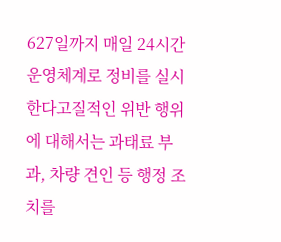627일까지 매일 24시간 운영체계로 정비를 실시한다고질적인 위반 행위에 대해서는 과태료 부과, 차량 견인 등 행정 조치를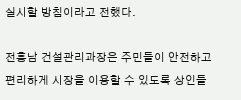실시할 방침이라고 전했다.

전흥남 건설관리과장은 주민들이 안전하고 편리하게 시장을 이용할 수 있도록 상인들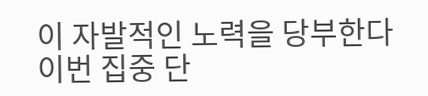이 자발적인 노력을 당부한다이번 집중 단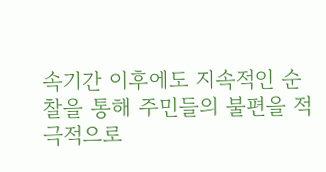속기간 이후에도 지속적인 순찰을 통해 주민들의 불편을 적극적으로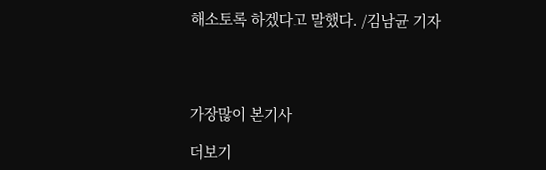해소토록 하겠다고 말했다. /김남균 기자




가장많이 본기사

더보기